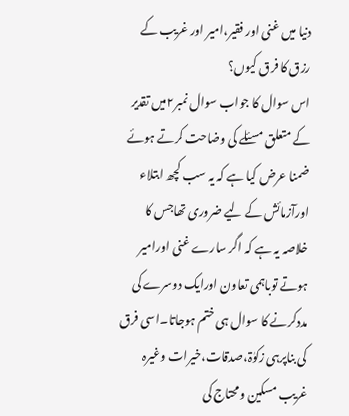دنیا میں غنی اور فقیر،امیر اور غریب کے رزق کا فرق کیوں؟
اس سوال کا جواب سوال نمبر٢میں تقدیر کے متعلق مسئلے کی وضاحت کرتے ہوئے ضمنا عرض کیا ہے کہ یہ سب کچھ ابتلاء اورآزمائش کے لیے ضروری تھاجس کا خلاصہ یہ ہے کہ اگر سارے غنی اورامیر ہوتے توباہمی تعاون اورایک دوسرے کی مددکرنے کا سوال ہی ختم ہوجاتا۔اسی فرق کی بناپرہی زکوٰۃ،صدقات،خیرات وغیرہ غریب مسکین ومحتاج کی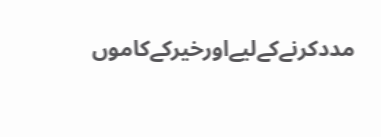مددکرنےکےلیےاورخیرکےکاموں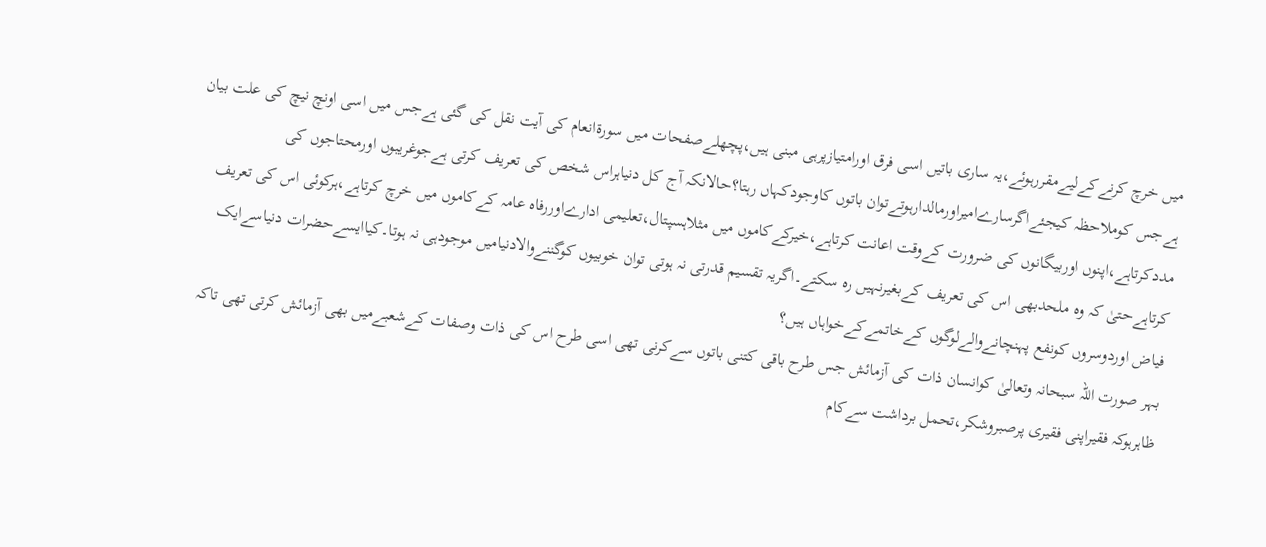میں خرچ کرنےکےلیےمقررہوئے،یہ ساری باتیں اسی فرق اورامتیازپرہی مبنی ہیں،پچھلےصفحات میں سورۃانعام کی آیت نقل کی گئی ہےجس میں اسی اونچ نیچ کی علت بیان ہےجس کوملاحظہ کیجئےاگرسارےامیراورمالدارہوتےتوان باتوں کاوجودکہاں رہتا؟حالانکہ آج کل دنیاہراس شخص کی تعریف کرتی ہےجوغریبوں اورمحتاجوں کی مددکرتاہے،اپنوں اوربیگانوں کی ضرورت کےوقت اعانت کرتاہے،خیرکےکاموں میں مثلاہسپتال،تعلیمی ادارےاوررفاہ عامہ کےکاموں میں خرچ کرتاہے،ہرکوئی اس کی تعریف کرتاہےحتیٰ کہ وہ ملحدبھی اس کی تعریف کےبغیرنہیں رہ سکتے۔اگریہ تقسیم قدرتی نہ ہوتی توان خوبیوں کوگننےوالادنیامیں موجودہی نہ ہوتا۔کیاایسےحضرات دنیاسےایک فیاض اوردوسروں کونفع پہنچانےوالےلوگوں کےخاتمےکےخواہاں ہیں؟
بہر صورت اللہ سبحانہ وتعالیٰ کوانسان ذات کی آزمائش جس طرح باقی کتنی باتوں سےکرنی تھی اسی طرح اس کی ذات وصفات کےشعبےمیں بھی آزمائش کرتی تھی تاکہ ظاہرہوکہ فقیراپنی فقیری پرصبروشکر،تحمل برداشت سےکام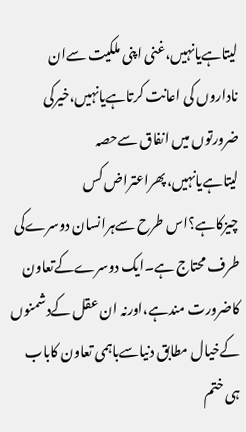لیتاہےیانہیں،غنی اپنی ملکیت سےان ناداروں کی اعانت کرتاہےیانہیں،خیرکی ضرورتوں میں انفاق سےحصہ لیتاہےیانہیں،پھراعتراض کس چیزکاہے؟اس طرح سےہرانسان دوسرےکی طرف محتاج ہے۔ایک دوسرےکےتعاون کاضرورت مندہے،اورنہ ان عقل کےدشمنوں کےخیال مطابق دنیاسےباہمی تعاون کاباب ہی ختم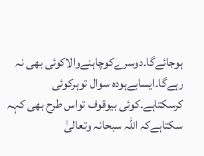ہوجائےگا۔دوسرےکوچاہنےوالاکوئی بھی نہ رہےگا۔ایسابےہودہ سوال توہرکوئی کرسکتاہے۔کوئی بیوقوف تواس طرح بھی کہہ سکتاہےکہ اللہ سبحانہ وتعالیٰ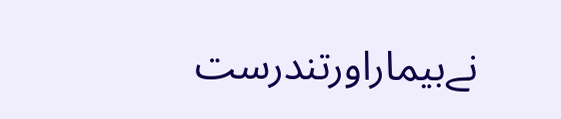نےبیماراورتندرست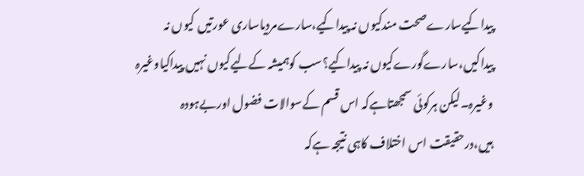پیداکیےسارےصحت مندکیوں نہ پیداکیے،سارےمردیاساری عورتیں کیوں نہ پیداکیں،سارےگورےکیوں نہ پیداکیے؟سب کوہمیشہ کےلیےکیوں نہیں پیداکیاوغیرہ وغیرہ۔لیکن ہرکوئی سمجھتاہےکہ اس قسم کےسوالات فضول اوربےہودہ ہیں،درحقیقت اس اختلاف کاہی نتیجہ ہےکہ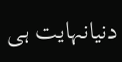دنیانہایت ہی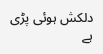دلکش ہوئی پڑی ہے